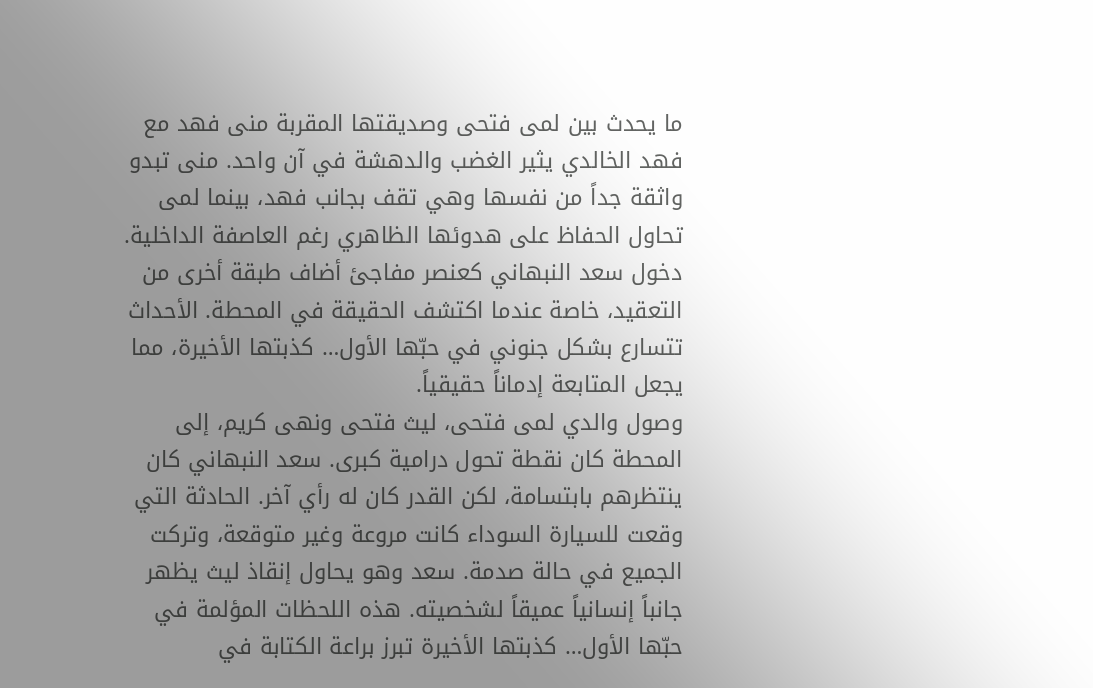ما يحدث بين لمى فتحى وصديقتها المقربة منى فهد مع فهد الخالدي يثير الغضب والدهشة في آن واحد. منى تبدو واثقة جداً من نفسها وهي تقف بجانب فهد، بينما لمى تحاول الحفاظ على هدوئها الظاهري رغم العاصفة الداخلية. دخول سعد النبهاني كعنصر مفاجئ أضاف طبقة أخرى من التعقيد، خاصة عندما اكتشف الحقيقة في المحطة. الأحداث تتسارع بشكل جنوني في حبّها الأول… كذبتها الأخيرة، مما يجعل المتابعة إدماناً حقيقياً.
وصول والدي لمى فتحى، ليث فتحى ونهى كريم، إلى المحطة كان نقطة تحول درامية كبرى. سعد النبهاني كان ينتظرهم بابتسامة، لكن القدر كان له رأي آخر. الحادثة التي وقعت للسيارة السوداء كانت مروعة وغير متوقعة، وتركت الجميع في حالة صدمة. سعد وهو يحاول إنقاذ ليث يظهر جانباً إنسانياً عميقاً لشخصيته. هذه اللحظات المؤلمة في حبّها الأول… كذبتها الأخيرة تبرز براعة الكتابة في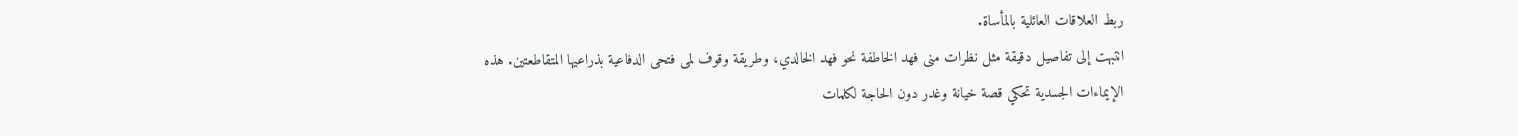ربط العلاقات العائلية بالمأساة.
انتبهت إلى تفاصيل دقيقة مثل نظرات منى فهد الخاطفة نحو فهد الخالدي، وطريقة وقوف لمى فتحى الدفاعية بذراعيها المتقاطعتين. هذه الإيماءات الجسدية تحكي قصة خيانة وغدر دون الحاجة لكلمات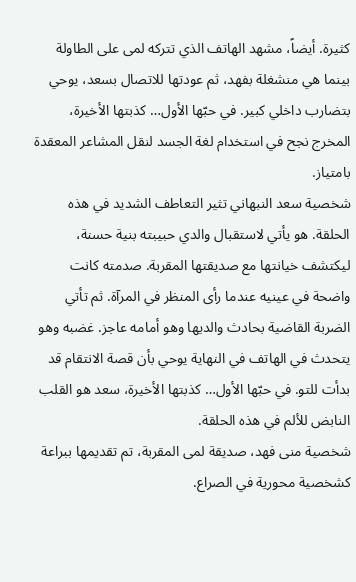كثيرة. أيضاً، مشهد الهاتف الذي تتركه لمى على الطاولة بينما هي منشغلة بفهد، ثم عودتها للاتصال بسعد، يوحي بتضارب داخلي كبير. في حبّها الأول… كذبتها الأخيرة، المخرج نجح في استخدام لغة الجسد لنقل المشاعر المعقدة بامتياز.
شخصية سعد النبهاني تثير التعاطف الشديد في هذه الحلقة. هو يأتي لاستقبال والدي حبيبته بنية حسنة، ليكتشف خيانتها مع صديقتها المقربة. صدمته كانت واضحة في عينيه عندما رأى المنظر في المرآة. ثم تأتي الضربة القاضية بحادث والديها وهو أمامه عاجز. غضبه وهو يتحدث في الهاتف في النهاية يوحي بأن قصة الانتقام قد بدأت للتو. في حبّها الأول… كذبتها الأخيرة، سعد هو القلب النابض للألم في هذه الحلقة.
شخصية منى فهد، صديقة لمى المقربة، تم تقديمها ببراعة كشخصية محورية في الصراع.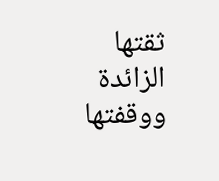ثقتها الزائدة ووقفتها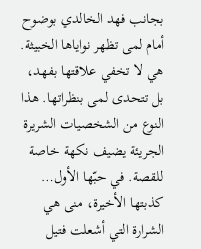بجانب فهد الخالدي بوضوح أمام لمى تظهر نواياها الخبيثة. هي لا تخفي علاقتها بفهد، بل تتحدى لمى بنظراتها. هذا النوع من الشخصيات الشريرة الجريئة يضيف نكهة خاصة للقصة. في حبّها الأول… كذبتها الأخيرة، منى هي الشرارة التي أشعلت فتيل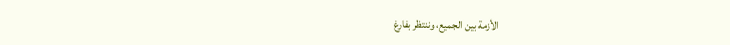الأزمة بين الجميع، وننتظر بفارغ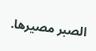الصبر مصيرها.